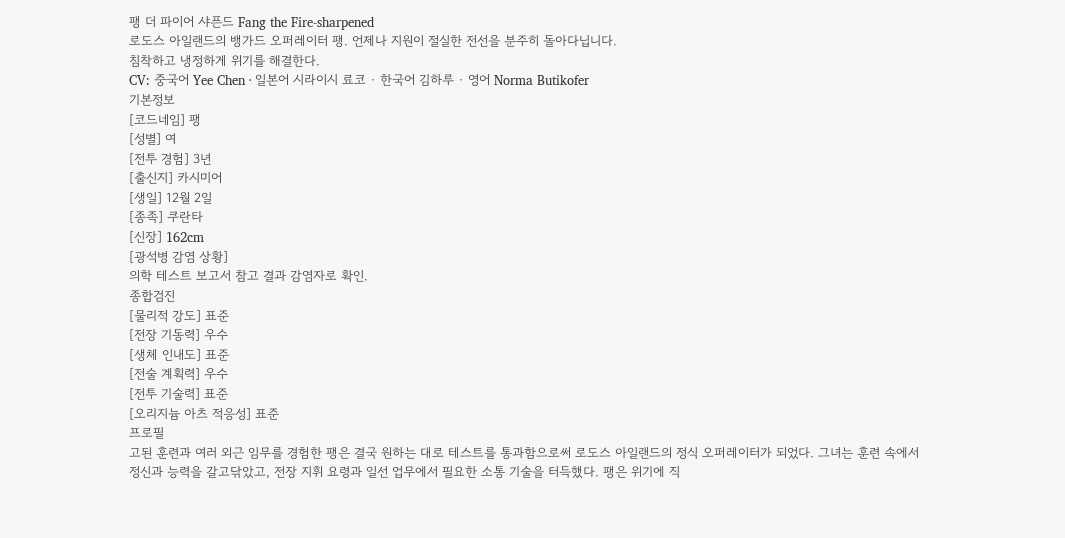팽 더 파이어 샤픈드 Fang the Fire-sharpened
로도스 아일랜드의 뱅가드 오퍼레이터 팽. 언제나 지원이 절실한 전선을 분주히 돌아다닙니다.
침착하고 냉정하게 위기를 해결한다.
CV: 중국어 Yee Chen · 일본어 시라이시 료코 · 한국어 김하루 · 영어 Norma Butikofer
기본정보
[코드네임] 팽
[성별] 여
[전투 경험] 3년
[출신지] 카시미어
[생일] 12월 2일
[종족] 쿠란타
[신장] 162cm
[광석병 감염 상황]
의학 테스트 보고서 참고 결과 감염자로 확인.
종합검진
[물리적 강도] 표준
[전장 기동력] 우수
[생체 인내도] 표준
[전술 계획력] 우수
[전투 기술력] 표준
[오리지늄 아츠 적응성] 표준
프로필
고된 훈련과 여러 외근 임무를 경험한 팽은 결국 원하는 대로 테스트를 통과함으로써 로도스 아일랜드의 정식 오퍼레이터가 되었다. 그녀는 훈련 속에서 정신과 능력을 갈고닦았고, 전장 지휘 요령과 일선 업무에서 필요한 소통 기술을 터득했다. 팽은 위기에 직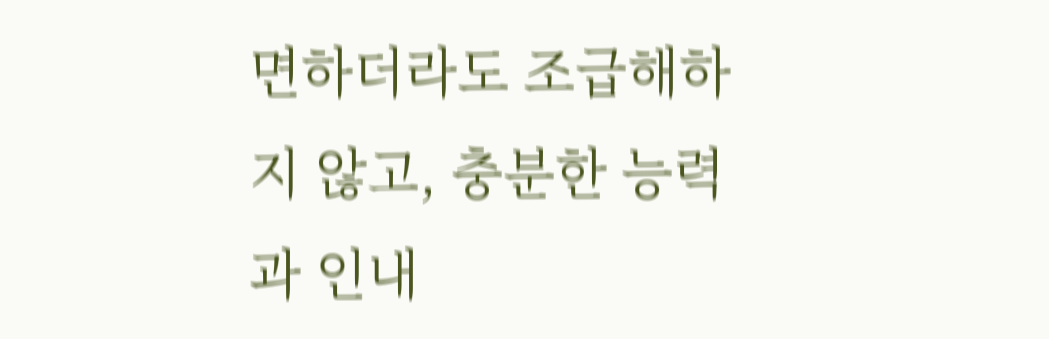면하더라도 조급해하지 않고, 충분한 능력과 인내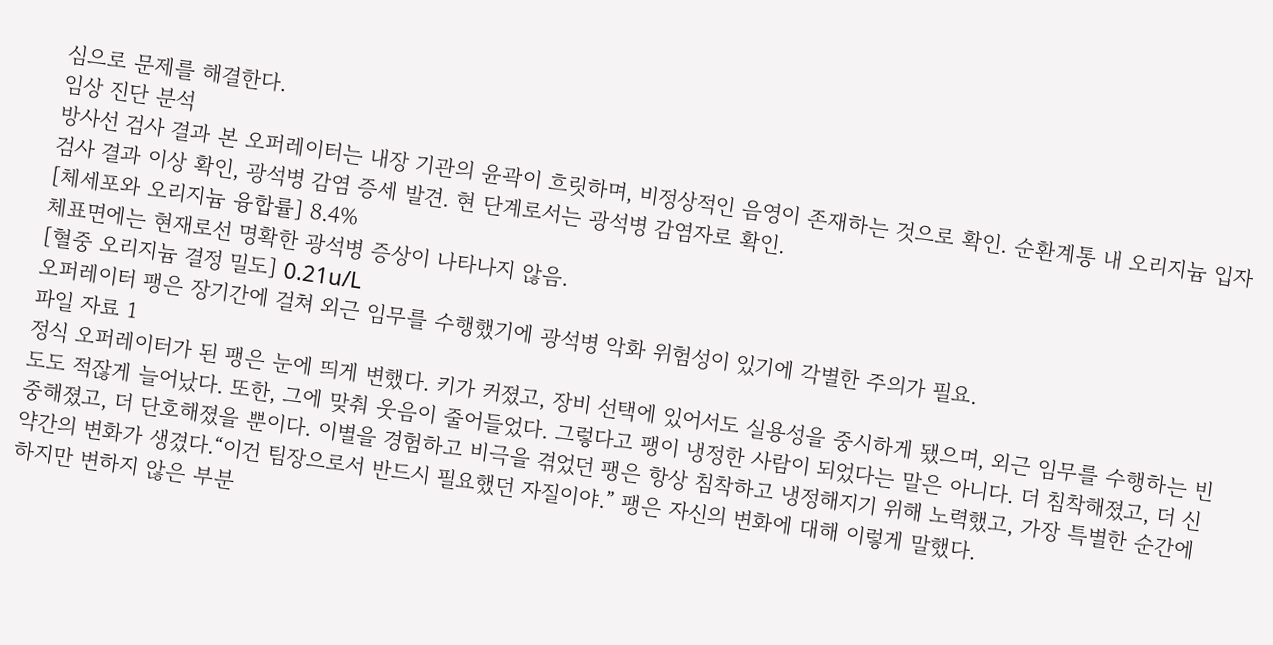심으로 문제를 해결한다.
임상 진단 분석
방사선 검사 결과 본 오퍼레이터는 내장 기관의 윤곽이 흐릿하며, 비정상적인 음영이 존재하는 것으로 확인. 순환계통 내 오리지늄 입자 검사 결과 이상 확인, 광석병 감염 증세 발견. 현 단계로서는 광석병 감염자로 확인.
[체세포와 오리지늄 융합률] 8.4%
체표면에는 현재로선 명확한 광석병 증상이 나타나지 않음.
[혈중 오리지늄 결정 밀도] 0.21u/L
오퍼레이터 팽은 장기간에 걸쳐 외근 임무를 수행했기에 광석병 악화 위험성이 있기에 각별한 주의가 필요.
파일 자료 1
정식 오퍼레이터가 된 팽은 눈에 띄게 변했다. 키가 커졌고, 장비 선택에 있어서도 실용성을 중시하게 됐으며, 외근 임무를 수행하는 빈도도 적잖게 늘어났다. 또한, 그에 맞춰 웃음이 줄어들었다. 그렇다고 팽이 냉정한 사람이 되었다는 말은 아니다. 더 침착해졌고, 더 신중해졌고, 더 단호해졌을 뿐이다. 이별을 경험하고 비극을 겪었던 팽은 항상 침착하고 냉정해지기 위해 노력했고, 가장 특별한 순간에 약간의 변화가 생겼다.“이건 팀장으로서 반드시 필요했던 자질이야.” 팽은 자신의 변화에 대해 이렇게 말했다.
하지만 변하지 않은 부분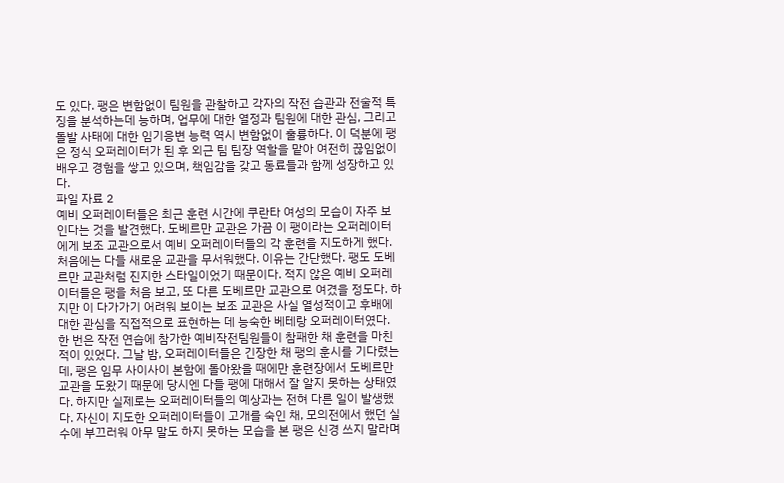도 있다. 팽은 변함없이 팀원을 관찰하고 각자의 작전 습관과 전술적 특징을 분석하는데 능하며, 업무에 대한 열정과 팀원에 대한 관심, 그리고 돌발 사태에 대한 임기응변 능력 역시 변함없이 훌륭하다. 이 덕분에 팽은 정식 오퍼레이터가 된 후 외근 팀 팀장 역할을 맡아 여전히 끊임없이 배우고 경험을 쌓고 있으며, 책임감을 갖고 동료들과 함께 성장하고 있다.
파일 자료 2
예비 오퍼레이터들은 최근 훈련 시간에 쿠란타 여성의 모습이 자주 보인다는 것을 발견했다. 도베르만 교관은 가끔 이 팽이라는 오퍼레이터에게 보조 교관으로서 예비 오퍼레이터들의 각 훈련을 지도하게 했다. 처음에는 다들 새로운 교관을 무서워했다. 이유는 간단했다. 팽도 도베르만 교관처럼 진지한 스타일이었기 때문이다. 적지 않은 예비 오퍼레이터들은 팽을 처음 보고, 또 다른 도베르만 교관으로 여겼을 정도다. 하지만 이 다가가기 어려워 보이는 보조 교관은 사실 열성적이고 후배에 대한 관심을 직접적으로 표현하는 데 능숙한 베테랑 오퍼레이터였다.
한 번은 작전 연습에 참가한 예비작전팀원들이 참패한 채 훈련을 마친 적이 있었다. 그날 밤, 오퍼레이터들은 긴장한 채 팽의 훈시를 기다렸는데, 팽은 임무 사이사이 본함에 돌아왔을 때에만 훈련장에서 도베르만 교관을 도왔기 때문에 당시엔 다들 팽에 대해서 잘 알지 못하는 상태였다. 하지만 실제로는 오퍼레이터들의 예상과는 전혀 다른 일이 발생했다. 자신이 지도한 오퍼레이터들이 고개를 숙인 채, 모의전에서 했던 실수에 부끄러워 아무 말도 하지 못하는 모습을 본 팽은 신경 쓰지 말라며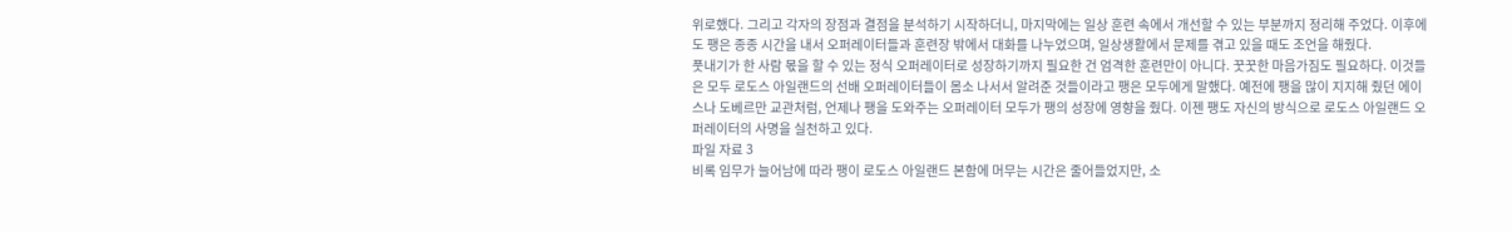위로했다. 그리고 각자의 장점과 결점을 분석하기 시작하더니, 마지막에는 일상 훈련 속에서 개선할 수 있는 부분까지 정리해 주었다. 이후에도 팽은 종종 시간을 내서 오퍼레이터들과 훈련장 밖에서 대화를 나누었으며, 일상생활에서 문제를 겪고 있을 때도 조언을 해줬다.
풋내기가 한 사람 몫을 할 수 있는 정식 오퍼레이터로 성장하기까지 필요한 건 엄격한 훈련만이 아니다. 꿋꿋한 마음가짐도 필요하다. 이것들은 모두 로도스 아일랜드의 선배 오퍼레이터들이 몸소 나서서 알려준 것들이라고 팽은 모두에게 말했다. 예전에 팽을 많이 지지해 줬던 에이스나 도베르만 교관처럼, 언제나 팽을 도와주는 오퍼레이터 모두가 팽의 성장에 영향을 줬다. 이젠 팽도 자신의 방식으로 로도스 아일랜드 오퍼레이터의 사명을 실천하고 있다.
파일 자료 3
비록 임무가 늘어남에 따라 팽이 로도스 아일랜드 본함에 머무는 시간은 줄어들었지만, 소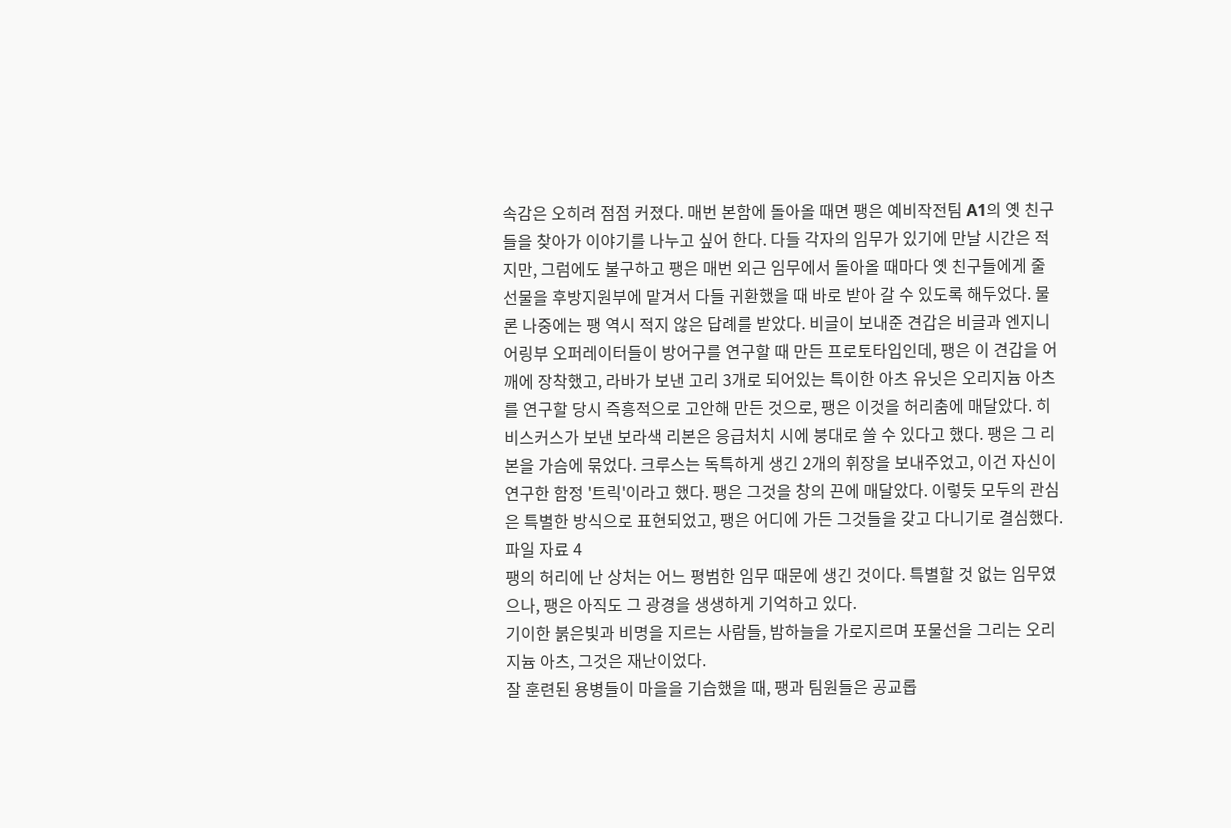속감은 오히려 점점 커졌다. 매번 본함에 돌아올 때면 팽은 예비작전팀 A1의 옛 친구들을 찾아가 이야기를 나누고 싶어 한다. 다들 각자의 임무가 있기에 만날 시간은 적지만, 그럼에도 불구하고 팽은 매번 외근 임무에서 돌아올 때마다 옛 친구들에게 줄 선물을 후방지원부에 맡겨서 다들 귀환했을 때 바로 받아 갈 수 있도록 해두었다. 물론 나중에는 팽 역시 적지 않은 답례를 받았다. 비글이 보내준 견갑은 비글과 엔지니어링부 오퍼레이터들이 방어구를 연구할 때 만든 프로토타입인데, 팽은 이 견갑을 어깨에 장착했고, 라바가 보낸 고리 3개로 되어있는 특이한 아츠 유닛은 오리지늄 아츠를 연구할 당시 즉흥적으로 고안해 만든 것으로, 팽은 이것을 허리춤에 매달았다. 히비스커스가 보낸 보라색 리본은 응급처치 시에 붕대로 쓸 수 있다고 했다. 팽은 그 리본을 가슴에 묶었다. 크루스는 독특하게 생긴 2개의 휘장을 보내주었고, 이건 자신이 연구한 함정 '트릭'이라고 했다. 팽은 그것을 창의 끈에 매달았다. 이렇듯 모두의 관심은 특별한 방식으로 표현되었고, 팽은 어디에 가든 그것들을 갖고 다니기로 결심했다.
파일 자료 4
팽의 허리에 난 상처는 어느 평범한 임무 때문에 생긴 것이다. 특별할 것 없는 임무였으나, 팽은 아직도 그 광경을 생생하게 기억하고 있다.
기이한 붉은빛과 비명을 지르는 사람들, 밤하늘을 가로지르며 포물선을 그리는 오리지늄 아츠, 그것은 재난이었다.
잘 훈련된 용병들이 마을을 기습했을 때, 팽과 팀원들은 공교롭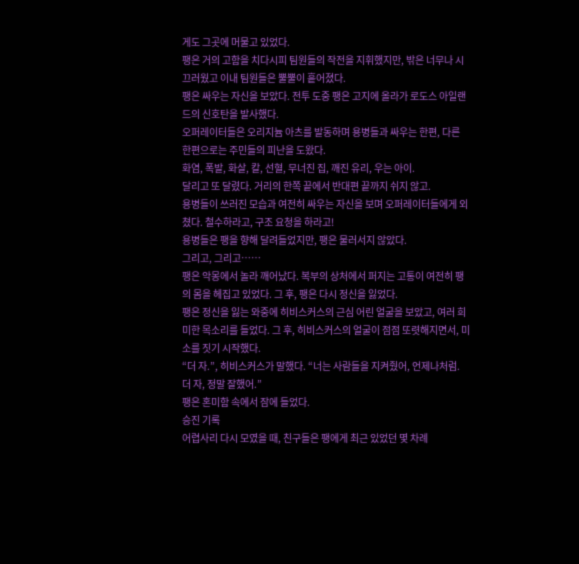게도 그곳에 머물고 있었다.
팽은 거의 고함을 치다시피 팀원들의 작전을 지휘했지만, 밖은 너무나 시끄러웠고 이내 팀원들은 뿔뿔이 흩어졌다.
팽은 싸우는 자신을 보았다. 전투 도중 팽은 고지에 올라가 로도스 아일랜드의 신호탄을 발사했다.
오퍼레이터들은 오리지늄 아츠를 발동하며 용병들과 싸우는 한편, 다른 한편으로는 주민들의 피난을 도왔다.
화염, 폭발, 화살, 칼, 선혈, 무너진 집, 깨진 유리, 우는 아이.
달리고 또 달렸다. 거리의 한쪽 끝에서 반대편 끝까지 쉬지 않고.
용병들이 쓰러진 모습과 여전히 싸우는 자신을 보며 오퍼레이터들에게 외쳤다. 철수하라고, 구조 요청을 하라고!
용병들은 팽을 향해 달려들었지만, 팽은 물러서지 않았다.
그리고, 그리고……
팽은 악몽에서 놀라 깨어났다. 복부의 상처에서 퍼지는 고통이 여전히 팽의 몸을 헤집고 있었다. 그 후, 팽은 다시 정신을 잃었다.
팽은 정신을 잃는 와중에 히비스커스의 근심 어린 얼굴을 보았고, 여러 희미한 목소리를 들었다. 그 후, 히비스커스의 얼굴이 점점 또렷해지면서, 미소를 짓기 시작했다.
“더 자.”, 히비스커스가 말했다. “너는 사람들을 지켜줬어, 언제나처럼. 더 자, 정말 잘했어.”
팽은 혼미함 속에서 잠에 들었다.
승진 기록
어렵사리 다시 모였을 때, 친구들은 팽에게 최근 있었던 몇 차례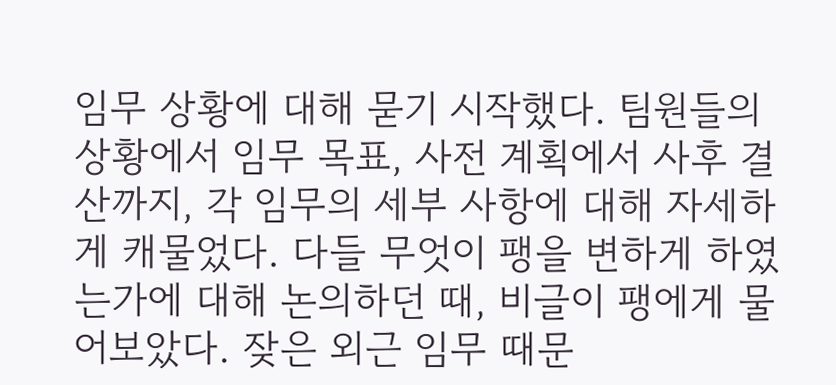임무 상황에 대해 묻기 시작했다. 팀원들의 상황에서 임무 목표, 사전 계획에서 사후 결산까지, 각 임무의 세부 사항에 대해 자세하게 캐물었다. 다들 무엇이 팽을 변하게 하였는가에 대해 논의하던 때, 비글이 팽에게 물어보았다. 잦은 외근 임무 때문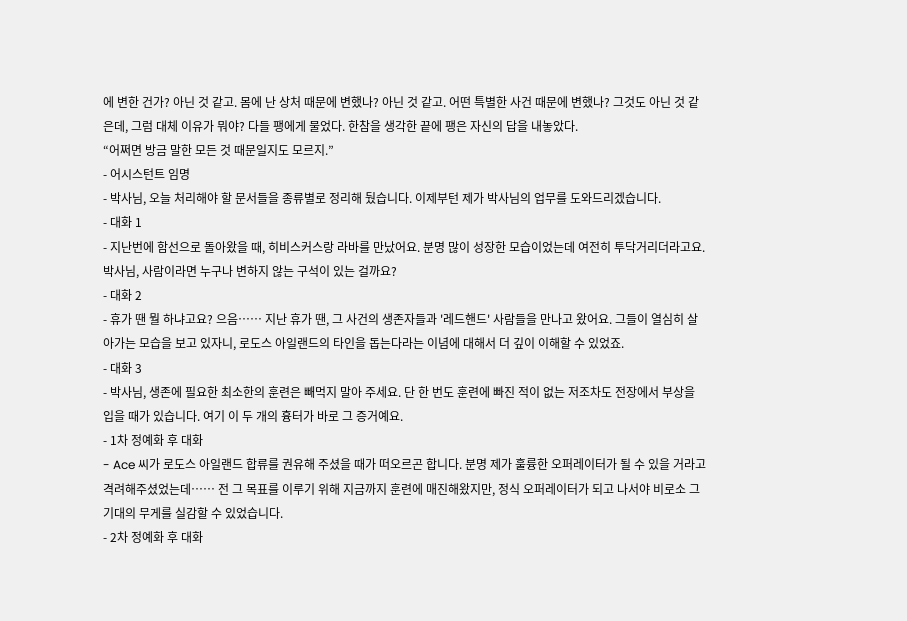에 변한 건가? 아닌 것 같고. 몸에 난 상처 때문에 변했나? 아닌 것 같고. 어떤 특별한 사건 때문에 변했나? 그것도 아닌 것 같은데, 그럼 대체 이유가 뭐야? 다들 팽에게 물었다. 한참을 생각한 끝에 팽은 자신의 답을 내놓았다.
“어쩌면 방금 말한 모든 것 때문일지도 모르지.”
- 어시스턴트 임명
- 박사님, 오늘 처리해야 할 문서들을 종류별로 정리해 뒀습니다. 이제부턴 제가 박사님의 업무를 도와드리겠습니다.
- 대화 1
- 지난번에 함선으로 돌아왔을 때, 히비스커스랑 라바를 만났어요. 분명 많이 성장한 모습이었는데 여전히 투닥거리더라고요. 박사님, 사람이라면 누구나 변하지 않는 구석이 있는 걸까요?
- 대화 2
- 휴가 땐 뭘 하냐고요? 으음…… 지난 휴가 땐, 그 사건의 생존자들과 '레드핸드' 사람들을 만나고 왔어요. 그들이 열심히 살아가는 모습을 보고 있자니, 로도스 아일랜드의 타인을 돕는다라는 이념에 대해서 더 깊이 이해할 수 있었죠.
- 대화 3
- 박사님, 생존에 필요한 최소한의 훈련은 빼먹지 말아 주세요. 단 한 번도 훈련에 빠진 적이 없는 저조차도 전장에서 부상을 입을 때가 있습니다. 여기 이 두 개의 흉터가 바로 그 증거예요.
- 1차 정예화 후 대화
- Ace 씨가 로도스 아일랜드 합류를 권유해 주셨을 때가 떠오르곤 합니다. 분명 제가 훌륭한 오퍼레이터가 될 수 있을 거라고 격려해주셨었는데…… 전 그 목표를 이루기 위해 지금까지 훈련에 매진해왔지만, 정식 오퍼레이터가 되고 나서야 비로소 그 기대의 무게를 실감할 수 있었습니다.
- 2차 정예화 후 대화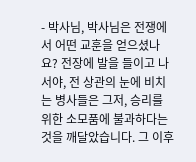- 박사님, 박사님은 전쟁에서 어떤 교훈을 얻으셨나요? 전장에 발을 들이고 나서야, 전 상관의 눈에 비치는 병사들은 그저, 승리를 위한 소모품에 불과하다는 것을 깨달았습니다. 그 이후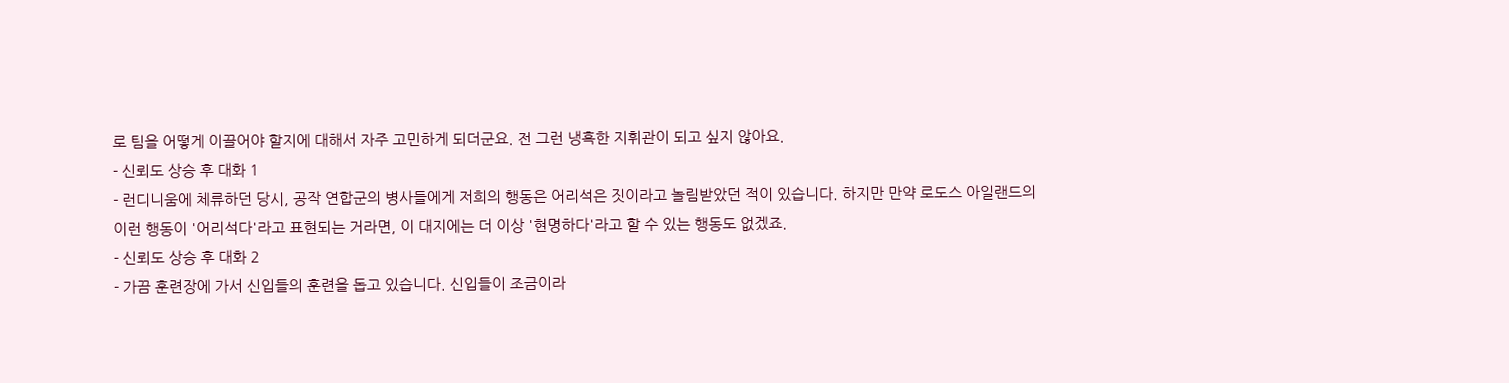로 팀을 어떻게 이끌어야 할지에 대해서 자주 고민하게 되더군요. 전 그런 냉혹한 지휘관이 되고 싶지 않아요.
- 신뢰도 상승 후 대화 1
- 런디니움에 체류하던 당시, 공작 연합군의 병사들에게 저희의 행동은 어리석은 짓이라고 놀림받았던 적이 있습니다. 하지만 만약 로도스 아일랜드의 이런 행동이 '어리석다'라고 표현되는 거라면, 이 대지에는 더 이상 '현명하다'라고 할 수 있는 행동도 없겠죠.
- 신뢰도 상승 후 대화 2
- 가끔 훈련장에 가서 신입들의 훈련을 돕고 있습니다. 신입들이 조금이라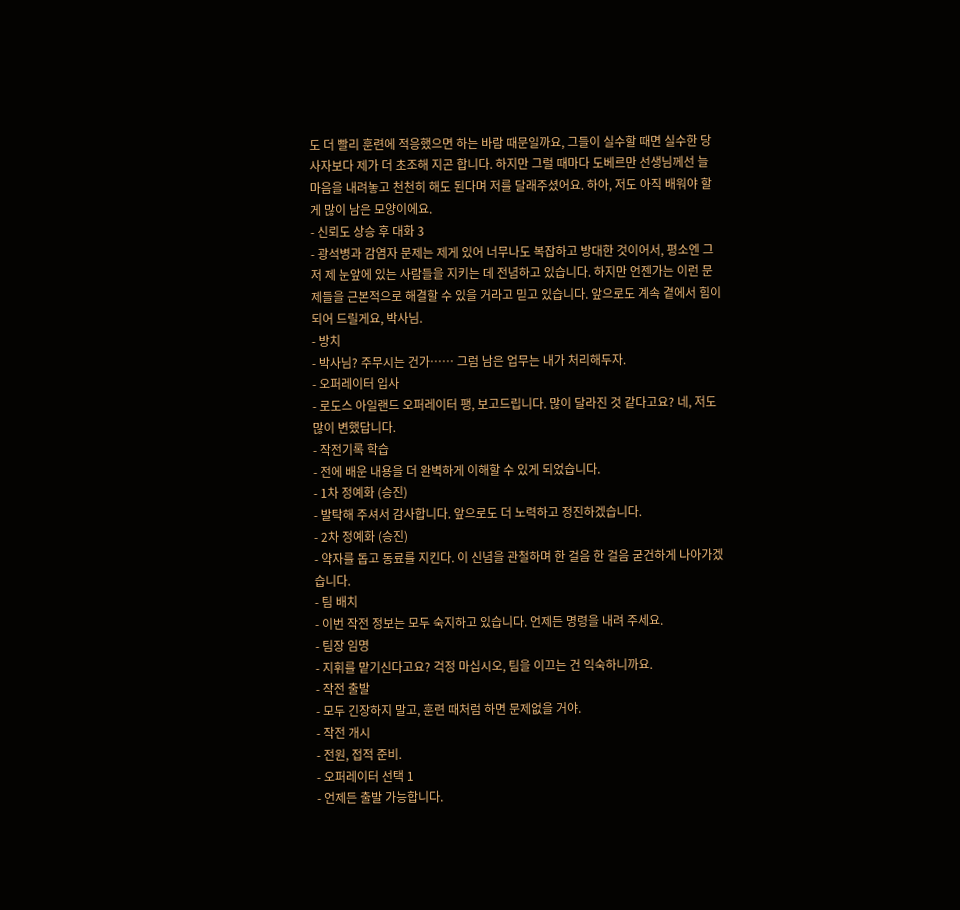도 더 빨리 훈련에 적응했으면 하는 바람 때문일까요, 그들이 실수할 때면 실수한 당사자보다 제가 더 초조해 지곤 합니다. 하지만 그럴 때마다 도베르만 선생님께선 늘 마음을 내려놓고 천천히 해도 된다며 저를 달래주셨어요. 하아, 저도 아직 배워야 할 게 많이 남은 모양이에요.
- 신뢰도 상승 후 대화 3
- 광석병과 감염자 문제는 제게 있어 너무나도 복잡하고 방대한 것이어서, 평소엔 그저 제 눈앞에 있는 사람들을 지키는 데 전념하고 있습니다. 하지만 언젠가는 이런 문제들을 근본적으로 해결할 수 있을 거라고 믿고 있습니다. 앞으로도 계속 곁에서 힘이 되어 드릴게요, 박사님.
- 방치
- 박사님? 주무시는 건가…… 그럼 남은 업무는 내가 처리해두자.
- 오퍼레이터 입사
- 로도스 아일랜드 오퍼레이터 팽, 보고드립니다. 많이 달라진 것 같다고요? 네, 저도 많이 변했답니다.
- 작전기록 학습
- 전에 배운 내용을 더 완벽하게 이해할 수 있게 되었습니다.
- 1차 정예화 (승진)
- 발탁해 주셔서 감사합니다. 앞으로도 더 노력하고 정진하겠습니다.
- 2차 정예화 (승진)
- 약자를 돕고 동료를 지킨다. 이 신념을 관철하며 한 걸음 한 걸음 굳건하게 나아가겠습니다.
- 팀 배치
- 이번 작전 정보는 모두 숙지하고 있습니다. 언제든 명령을 내려 주세요.
- 팀장 임명
- 지휘를 맡기신다고요? 걱정 마십시오, 팀을 이끄는 건 익숙하니까요.
- 작전 출발
- 모두 긴장하지 말고, 훈련 때처럼 하면 문제없을 거야.
- 작전 개시
- 전원, 접적 준비.
- 오퍼레이터 선택 1
- 언제든 출발 가능합니다.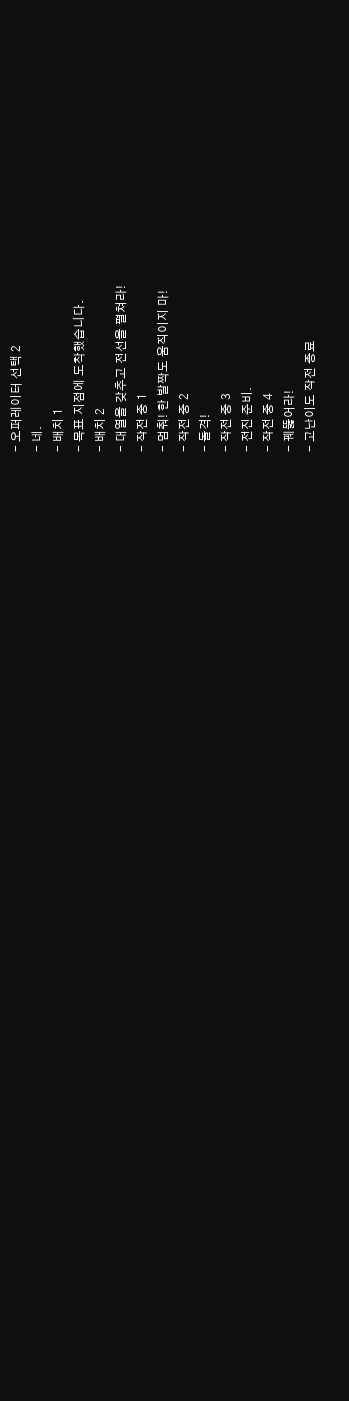- 오퍼레이터 선택 2
- 네.
- 배치 1
- 목표 지점에 도착했습니다.
- 배치 2
- 대열을 갖추고 전선을 펼쳐라!
- 작전 중 1
- 멈춰! 한 발짝도 움직이지 마!
- 작전 중 2
- 돌격!
- 작전 중 3
- 전진 준비.
- 작전 중 4
- 꿰뚫어라!
- 고난이도 작전 종료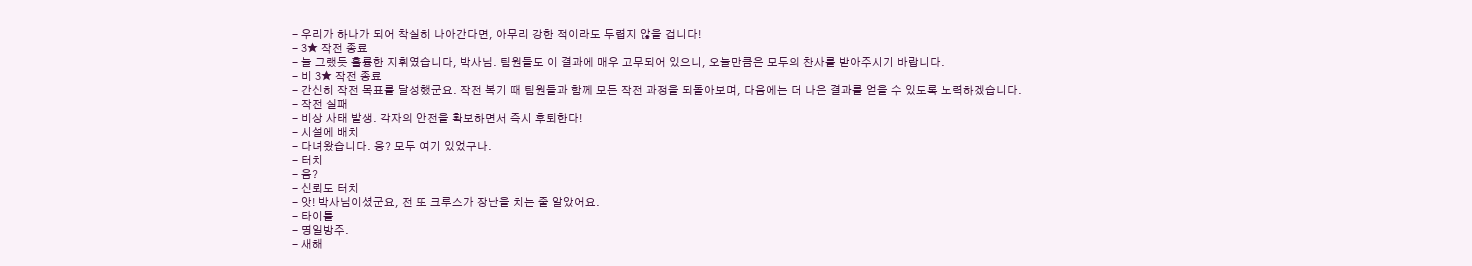- 우리가 하나가 되어 착실히 나아간다면, 아무리 강한 적이라도 두렵지 않을 겁니다!
- 3★ 작전 종료
- 늘 그랬듯 훌륭한 지휘였습니다, 박사님. 팀원들도 이 결과에 매우 고무되어 있으니, 오늘만큼은 모두의 찬사를 받아주시기 바랍니다.
- 비 3★ 작전 종료
- 간신히 작전 목표를 달성했군요. 작전 복기 때 팀원들과 함께 모든 작전 과정을 되돌아보며, 다음에는 더 나은 결과를 얻을 수 있도록 노력하겠습니다.
- 작전 실패
- 비상 사태 발생. 각자의 안전을 확보하면서 즉시 후퇴한다!
- 시설에 배치
- 다녀왔습니다. 응? 모두 여기 있었구나.
- 터치
- 음?
- 신뢰도 터치
- 앗! 박사님이셨군요, 전 또 크루스가 장난을 치는 줄 알았어요.
- 타이틀
- 명일방주.
- 새해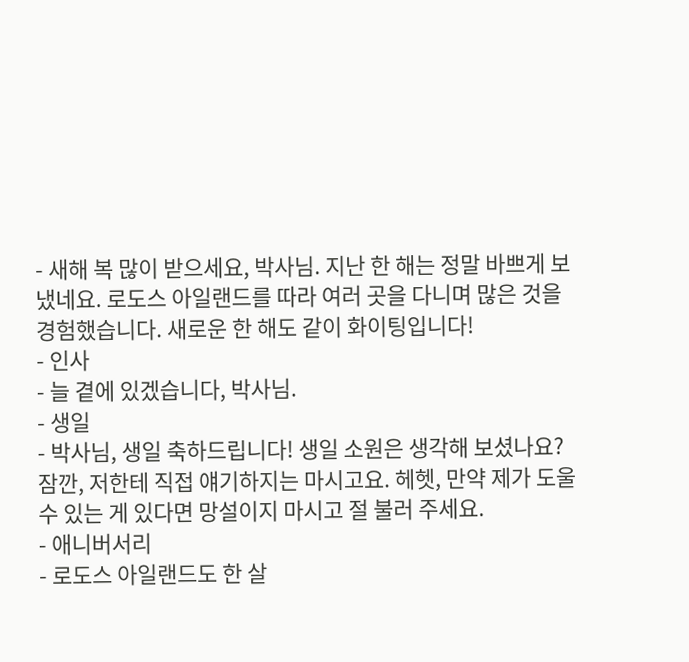- 새해 복 많이 받으세요, 박사님. 지난 한 해는 정말 바쁘게 보냈네요. 로도스 아일랜드를 따라 여러 곳을 다니며 많은 것을 경험했습니다. 새로운 한 해도 같이 화이팅입니다!
- 인사
- 늘 곁에 있겠습니다, 박사님.
- 생일
- 박사님, 생일 축하드립니다! 생일 소원은 생각해 보셨나요? 잠깐, 저한테 직접 얘기하지는 마시고요. 헤헷, 만약 제가 도울 수 있는 게 있다면 망설이지 마시고 절 불러 주세요.
- 애니버서리
- 로도스 아일랜드도 한 살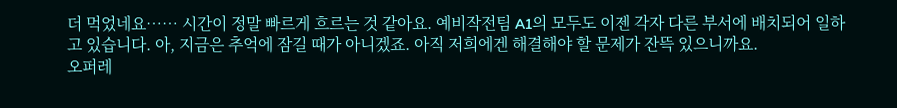더 먹었네요…… 시간이 정말 빠르게 흐르는 것 같아요. 예비작전팀 A1의 모두도 이젠 각자 다른 부서에 배치되어 일하고 있습니다. 아, 지금은 추억에 잠길 때가 아니겠죠. 아직 저희에겐 해결해야 할 문제가 잔뜩 있으니까요.
오퍼레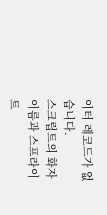이터 레코드가 없습니다.
스크립트의 화자 이름과 스프라이트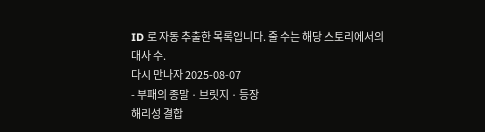ID 로 자동 추출한 목록입니다. 줄 수는 해당 스토리에서의 대사 수.
다시 만나자 2025-08-07
- 부패의 종말 · 브릿지 · 등장
해리성 결합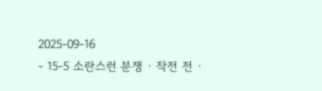2025-09-16
- 15-5 소란스런 분쟁 · 작전 전 ·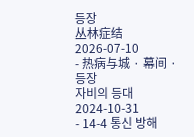등장
丛林症结 2026-07-10
- 热病与城 · 幕间 · 등장
자비의 등대 2024-10-31
- 14-4 통신 방해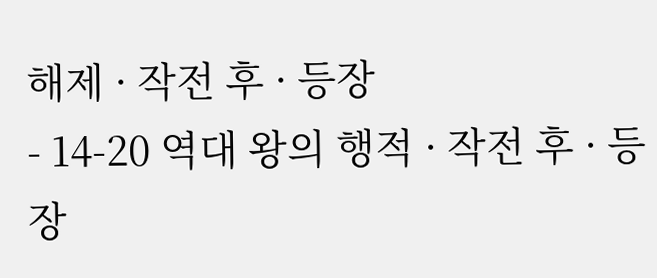해제 · 작전 후 · 등장
- 14-20 역대 왕의 행적 · 작전 후 · 등장